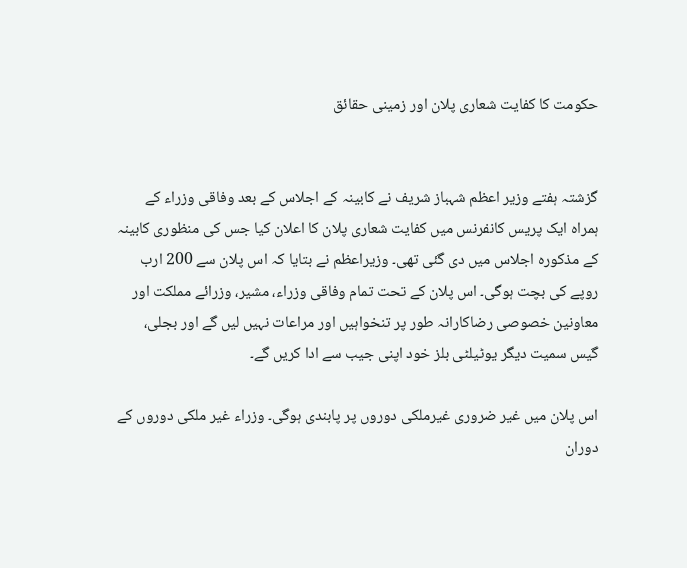حکومت کا کفایت شعاری پلان اور زمینی حقائق


گزشتہ ہفتے وزیر اعظم شہباز شریف نے کابینہ کے اجلاس کے بعد وفاقی وزراء کے ہمراہ ایک پریس کانفرنس میں کفایت شعاری پلان کا اعلان کیا جس کی منظوری کابینہ کے مذکورہ اجلاس میں دی گئی تھی۔ وزیراعظم نے بتایا کہ اس پلان سے 200 ارب روپے کی بچت ہوگی۔ اس پلان کے تحت تمام وفاقی وزراء، مشیر، وزرائے مملکت اور معاونین خصوصی رضاکارانہ طور پر تنخواہیں اور مراعات نہیں لیں گے اور بجلی، گیس سمیت دیگر یوٹیلٹی بلز خود اپنی جیب سے ادا کریں گے۔

اس پلان میں غیر ضروری غیرملکی دوروں پر پابندی ہوگی۔ وزراء غیر ملکی دوروں کے دوران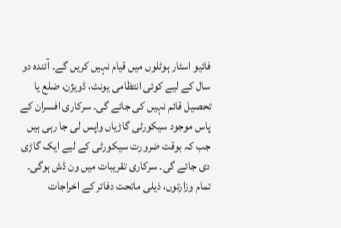فائیو اسٹار ہوٹلوں میں قیام نہیں کریں گے۔ آئندہ دو سال کے لیے کوئی انتظامی یونٹ، ڈویژن، ضلع یا تحصیل قائم نہیں کی جائے گی۔ سرکاری افسران کے پاس موجود سیکورٹی گاڑیاں واپس لی جا رہی ہیں جب کہ بوقت ضرورت سیکورٹی کے لیے ایک گاڑی دی جائے گی۔ سرکاری تقریبات میں ون ڈش ہوگی۔ تمام وزارتوں، ذیلی ماتحت دفاتر کے اخراجات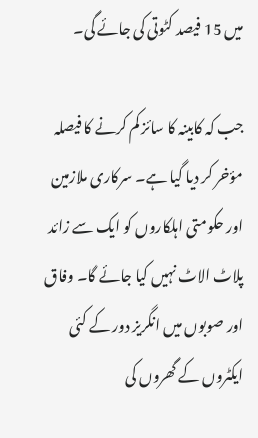میں 15 فیصد کٹوتی کی جائے گی۔

جب کہ کابینہ کا سائز کم کرنے کا فیصلہ مؤخر کر دیا گیا ہے۔ سرکاری ملازمین اور حکومتی اہلکاروں کو ایک سے زائد پلاٹ الاٹ نہیں کیا جائے گا۔ وفاق اور صوبوں میں انگریز دور کے کئی ایکٹروں کے گھروں کی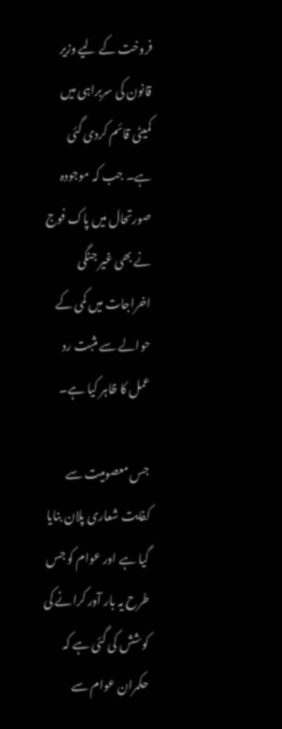فروخت کے لیے وزیر قانون کی سربراہی میں کمیٹی قائم کردی گئی ہے۔ جب کہ موجودہ صورتحال میں پاک فوج نے بھی غیر جنگی اخراجات میں کمی کے حوالے سے مثبت رد عمل کا ظاہر کیا ہے۔

جس معصومیت سے کفایت شعاری پلان بنایا گیا ہے اور عوام کو جس طرح یہ بار آور کرانے کی کوشش کی گئی ہے کہ حکمران عوام سے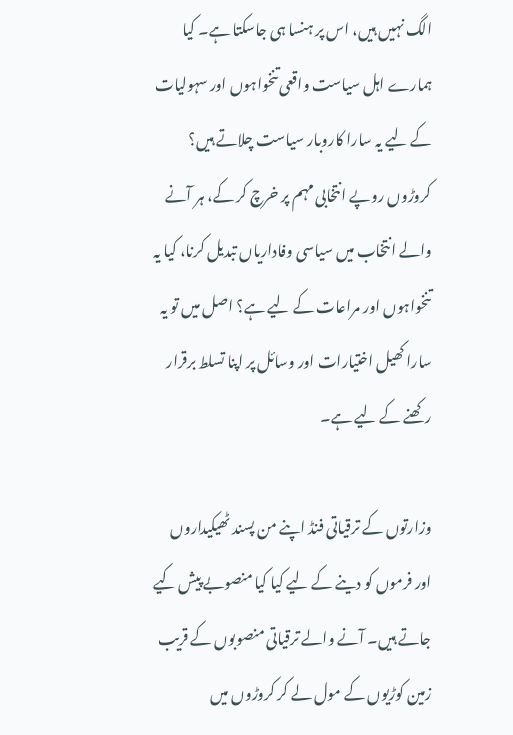الگ نہیں ہیں، اس پر ہنسا ہی جاسکتا ہے۔ کیا ہمارے اہل سیاست واقعی تنخواہوں اور سہولیات کے لیے یہ سارا کاروبار سیاست چلاتے ہیں؟ کروڑوں روپے انتخابی مہم پر خرچ کر کے، ہر آنے والے انتخاب میں سیاسی وفاداریاں تبدیل کرنا، کیا یہ تنخواہوں اور مراعات کے لیے ہے؟ اصل میں تو یہ سارا کھیل اختیارات اور وسائل پر اپنا تسلط برقرار رکھنے کے لیے ہے۔

وزارتوں کے ترقیاتی فنڈ اپنے من پسند ٹھیکیداروں اور فرموں کو دینے کے لیے کیا کیا منصوبے پیش کیے جاتے ہیں۔ آنے والے ترقیاتی منصوبوں کے قریب زمین کوڑیوں کے مول لے کر کروڑوں میں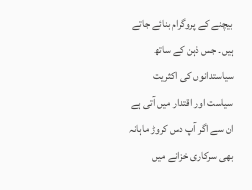بیچنے کے پروگرام بنائے جاتے ہیں۔ جس ذہن کے ساتھ سیاستدانوں کی اکثریت سیاست اور اقتدار میں آتی ہے ان سے اگر آپ دس کروڑ ماہانہ بھی سرکاری خزانے میں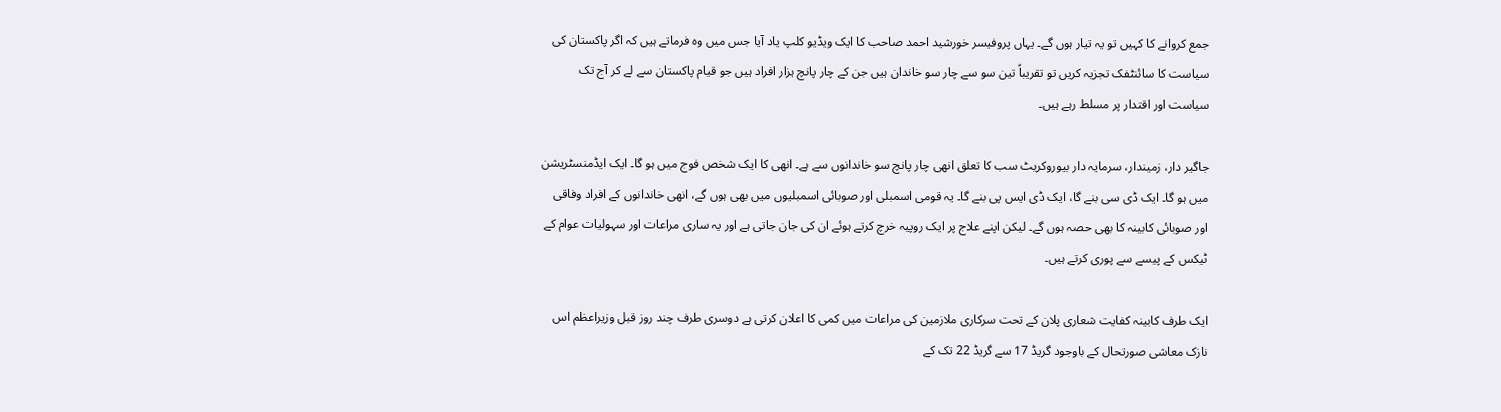جمع کروانے کا کہیں تو یہ تیار ہوں گے۔ یہاں پروفیسر خورشید احمد صاحب کا ایک ویڈیو کلپ یاد آیا جس میں وہ فرماتے ہیں کہ اگر پاکستان کی سیاست کا سائنٹفک تجزیہ کریں تو تقریباً تین سو سے چار سو خاندان ہیں جن کے چار پانچ ہزار افراد ہیں جو قیام پاکستان سے لے کر آج تک سیاست اور اقتدار پر مسلط رہے ہیں۔

جاگیر دار، زمیندار، سرمایہ دار بیوروکریٹ سب کا تعلق انھی چار پانچ سو خاندانوں سے ہے۔ انھی کا ایک شخص فوج میں ہو گا۔ ایک ایڈمنسٹریشن میں ہو گا۔ ایک ڈی سی بنے گا، ایک ڈی ایس پی بنے گا۔ یہ قومی اسمبلی اور صوبائی اسمبلیوں میں بھی ہوں گے، انھی خاندانوں کے افراد وفاقی اور صوبائی کابینہ کا بھی حصہ ہوں گے۔ لیکن اپنے علاج پر ایک روپیہ خرچ کرتے ہوئے ان کی جان جاتی ہے اور یہ ساری مراعات اور سہولیات عوام کے ٹیکس کے پیسے سے پوری کرتے ہیں۔

ایک طرف کابینہ کفایت شعاری پلان کے تحت سرکاری ملازمین کی مراعات میں کمی کا اعلان کرتی ہے دوسری طرف چند روز قبل وزیراعظم اس نازک معاشی صورتحال کے باوجود گریڈ 17 سے گریڈ 22 تک کے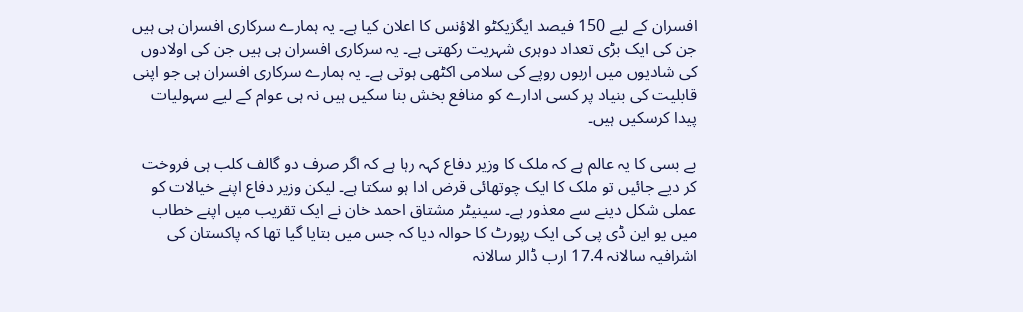افسران کے لیے 150 فیصد ایگزیکٹو الاؤنس کا اعلان کیا ہے۔ یہ ہمارے سرکاری افسران ہی ہیں جن کی ایک بڑی تعداد دوہری شہریت رکھتی ہے۔ یہ سرکاری افسران ہی ہیں جن کی اولادوں کی شادیوں میں اربوں روپے کی سلامی اکٹھی ہوتی ہے۔ یہ ہمارے سرکاری افسران ہی جو اپنی قابلیت کی بنیاد پر کسی ادارے کو منافع بخش بنا سکیں ہیں نہ ہی عوام کے لیے سہولیات پیدا کرسکیں ہیں۔

بے بسی کا یہ عالم ہے کہ ملک کا وزیر دفاع کہہ رہا ہے کہ اگر صرف دو گالف کلب ہی فروخت کر دیے جائیں تو ملک کا ایک چوتھائی قرض ادا ہو سکتا ہے۔ لیکن وزیر دفاع اپنے خیالات کو عملی شکل دینے سے معذور ہے۔ سینیٹر مشتاق احمد خان نے ایک تقریب میں اپنے خطاب میں یو این ڈی پی کی ایک رپورٹ کا حوالہ دیا کہ جس میں بتایا گیا تھا کہ پاکستان کی اشرافیہ سالانہ 17.4 ارب ڈالر سالانہ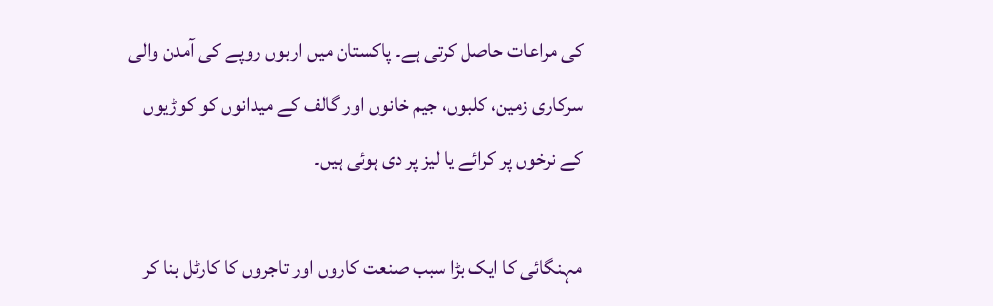کی مراعات حاصل کرتی ہے۔ پاکستان میں اربوں روپے کی آمدن والی سرکاری زمین، کلبوں، جیم خانوں اور گالف کے میدانوں کو کوڑیوں کے نرخوں پر کرائے یا لیز پر دی ہوئی ہیں۔

مہنگائی کا ایک بڑا سبب صنعت کاروں اور تاجروں کا کارٹل بنا کر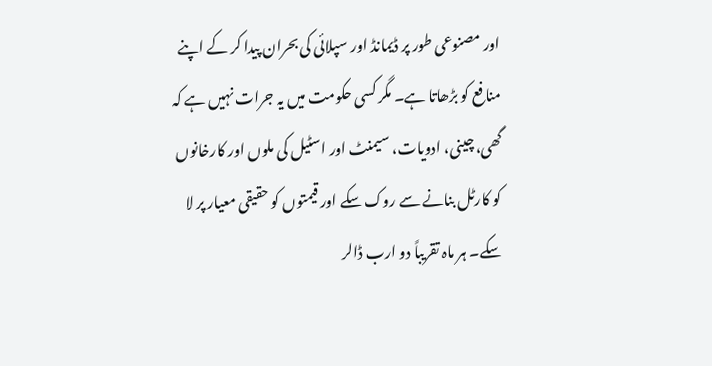اور مصنوعی طور پر ڈیمانڈ اور سپلائی کی بحران پیدا کر کے اپنے منافع کو بڑھاتا ہے۔ مگر کسی حکومت میں یہ جرات نہیں ہے کہ گھی، چینی، ادویات، سیمنٹ اور اسٹیل کی ملوں اور کارخانوں کو کارٹل بنانے سے روک سکے اور قیمتوں کو حقیقی معیار پر لا سکے۔ ہر ماہ تقریباً دو ارب ڈالر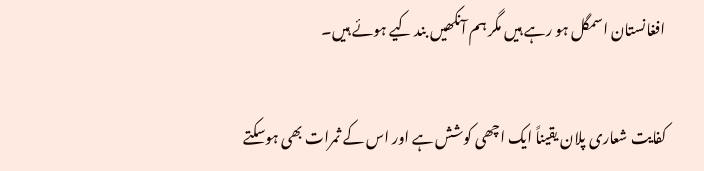افغانستان اسمگل ہو رہے ہیں مگر ہم آنکھیں بند کیے ہوئے ہیں۔

کفایت شعاری پلان یقیناً ایک اچھی کوشش ہے اور اس کے ثمرات بھی ہوسکتے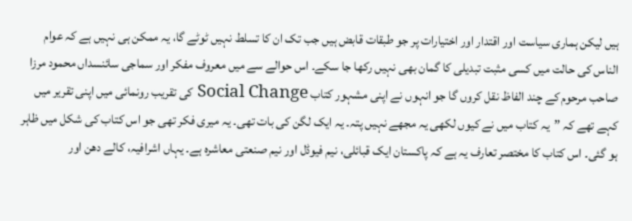ہیں لیکن ہماری سیاست اور اقتدار اور اختیارات پر جو طبقات قابض ہیں جب تک ان کا تسلط نہیں ٹوٹے گا، یہ ممکن ہی نہیں ہے کہ عوام الناس کی حالت میں کسی مثبت تبدیلی کا گمان بھی نہیں رکھا جا سکے۔ اس حوالے سے میں معروف مفکر اور سماجی سائنسداں محمود مرزا صاحب مرحوم کے چند الفاظ نقل کروں گا جو انہوں نے اپنی مشہور کتاب Social Change کی تقریب رونمائی میں اپنی تقریر میں کہے تھے کہ ”یہ کتاب میں نے کیوں لکھی یہ مجھے نہیں پتہ۔ یہ ایک لگن کی بات تھی۔ یہ میری فکر تھی جو اس کتاب کی شکل میں ظاہر ہو گئی۔ اس کتاب کا مختصر تعارف یہ ہے کہ پاکستان ایک قبائلی، نیم فیوڈل اور نیم صنعتی معاشرہ ہے۔ یہاں اشرافیہ، کالے دھن اور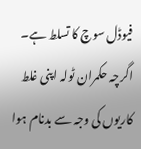فیوڈل سوچ کا تسلط ہے۔ اگرچہ حکمران ٹولہ اپنی غلط کاریوں کی وجہ سے بدنام ہوا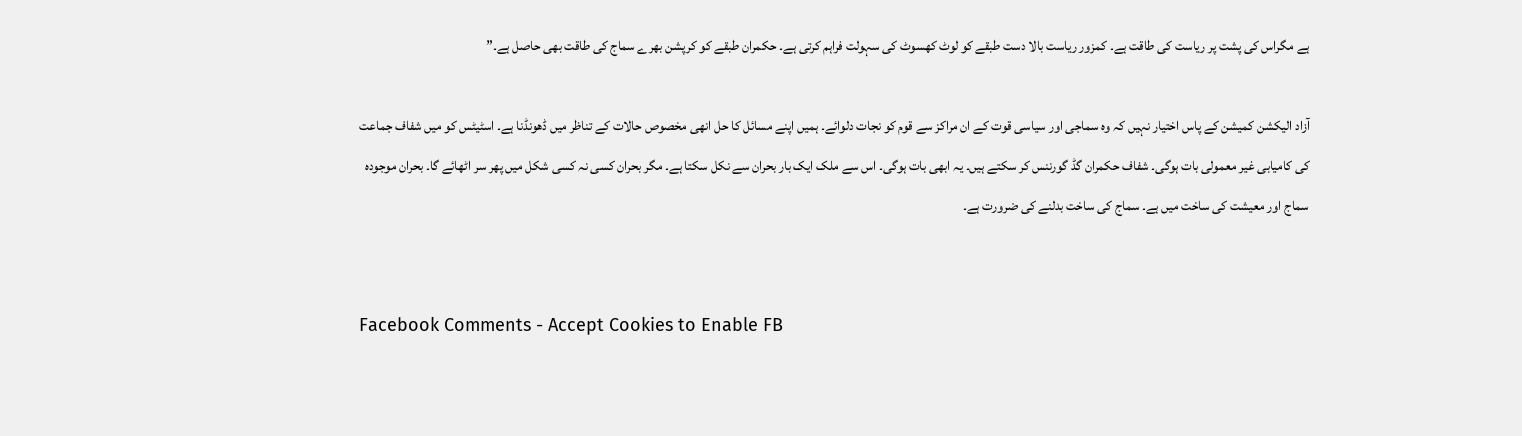ہے مگراس کی پشت پر ریاست کی طاقت ہے۔ کمزور ریاست بالا دست طبقے کو لوٹ کھسوٹ کی سہولت فراہم کرتی ہے۔ حکمران طبقے کو کرپشن بھرے سماج کی طاقت بھی حاصل ہے۔”

آزاد الیکشن کمیشن کے پاس اختیار نہیں کہ وہ سماجی اور سیاسی قوت کے ان مراکز سے قوم کو نجات دلوائے۔ ہمیں اپنے مسائل کا حل انھی مخصوص حالات کے تناظر میں ڈھونڈنا ہے۔ اسٹیٹس کو میں شفاف جماعت کی کامیابی غیر معمولی بات ہوگی۔ شفاف حکمران گڈ گورننس کر سکتے ہیں۔ یہ ابھی بات ہوگی۔ اس سے ملک ایک بار بحران سے نکل سکتا ہے۔ مگر بحران کسی نہ کسی شکل میں پھر سر اٹھائے گا۔ بحران موجودہ سماج اور معیشت کی ساخت میں ہے۔ سماج کی ساخت بدلنے کی ضرورت ہے۔


Facebook Comments - Accept Cookies to Enable FB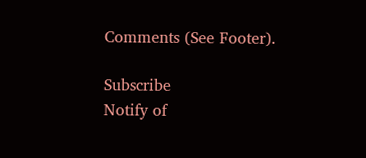Comments (See Footer).

Subscribe
Notify of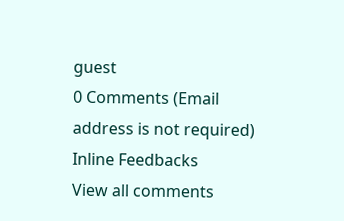guest
0 Comments (Email address is not required)
Inline Feedbacks
View all comments